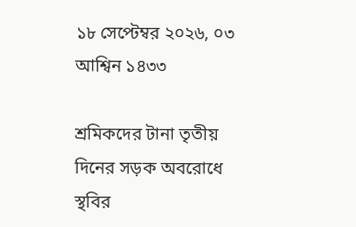১৮ সেপ্টেম্বর ২০২৬, ০৩ আশ্বিন ১৪৩৩

শ্রমিকদের টানা তৃতীয় দিনের সড়ক অবরোধে স্থবির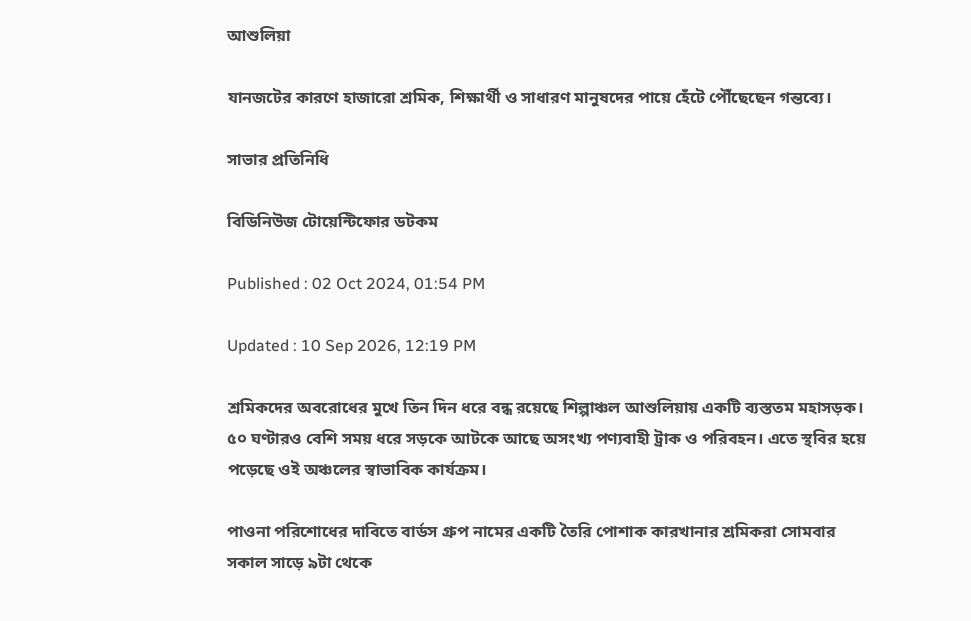আশুলিয়া

যানজটের কারণে হাজারো শ্রমিক, শিক্ষার্থী ও সাধারণ মানুষদের পায়ে হেঁটে পৌঁছেছেন গন্তব্যে।

সাভার প্রতিনিধি

বিডিনিউজ টোয়েন্টিফোর ডটকম

Published : 02 Oct 2024, 01:54 PM

Updated : 10 Sep 2026, 12:19 PM

শ্রমিকদের অবরোধের মুখে তিন দিন ধরে বন্ধ রয়েছে শিল্পাঞ্চল আশুলিয়ায় একটি ব্যস্ততম মহাসড়ক। ৫০ ঘণ্টারও বেশি সময় ধরে সড়কে আটকে আছে অসংখ্য পণ্যবাহী ট্রাক ও পরিবহন। এতে স্থবির হয়ে পড়েছে ওই অঞ্চলের স্বাভাবিক কার্যক্রম।

পাওনা পরিশোধের দাবিতে বার্ডস গ্রুপ নামের একটি তৈরি পোশাক কারখানার শ্রমিকরা সোমবার সকাল সাড়ে ৯টা থেকে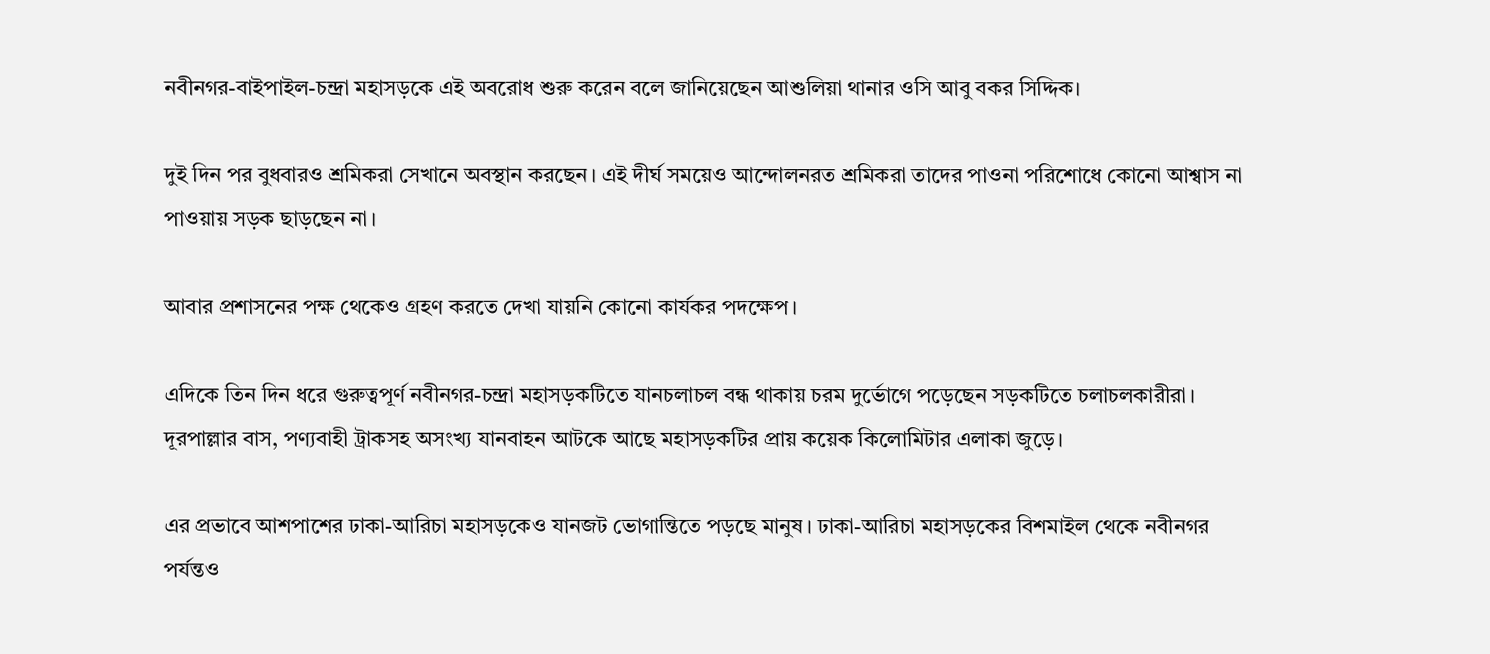নবীনগর-বাইপাইল-চন্দ্রা মহাসড়কে এই অবরোধ শুরু করেন বলে জানিয়েছেন আশুলিয়া থানার ওসি আবু বকর সিদ্দিক।

দুই দিন পর বুধবারও শ্রমিকরা সেখানে অবস্থান করছেন। এই দীর্ঘ সময়েও আন্দোলনরত শ্রমিকরা তাদের পাওনা পরিশোধে কোনো আশ্বাস না পাওয়ায় সড়ক ছাড়ছেন না।

আবার প্রশাসনের পক্ষ থেকেও গ্রহণ করতে দেখা যায়নি কোনো কার্যকর পদক্ষেপ।

এদিকে তিন দিন ধরে গুরুত্বপূর্ণ নবীনগর-চন্দ্রা মহাসড়কটিতে যানচলাচল বন্ধ থাকায় চরম দুর্ভোগে পড়েছেন সড়কটিতে চলাচলকারীরা। দূরপাল্লার বাস, পণ্যবাহী ট্রাকসহ অসংখ্য যানবাহন আটকে আছে মহাসড়কটির প্রায় কয়েক কিলোমিটার এলাকা জুড়ে।

এর প্রভাবে আশপাশের ঢাকা-আরিচা মহাসড়কেও যানজট ভোগান্তিতে পড়ছে মানুষ। ঢাকা-আরিচা মহাসড়কের বিশমাইল থেকে নবীনগর পর্যন্তও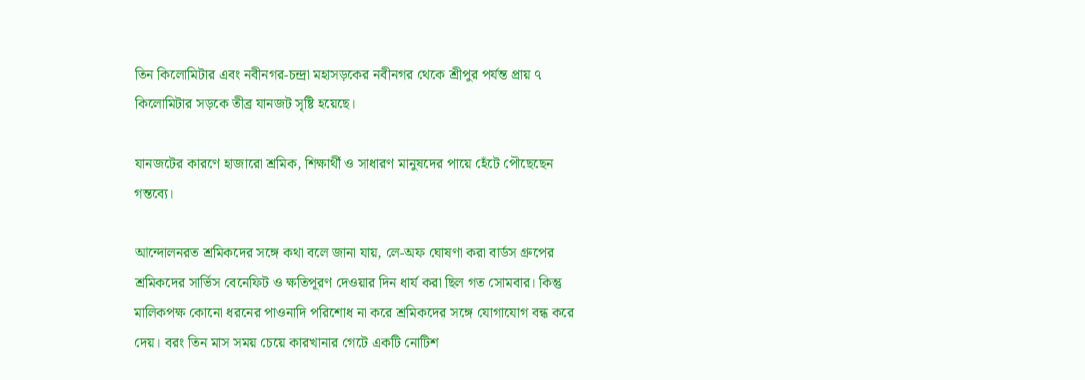তিন কিলোমিটার এবং নবীনগর-চন্দ্রা মহাসড়কের নবীনগর থেকে শ্রীপুর পর্যন্ত প্রায় ৭ কিলোমিটার সড়কে তীব্র যানজট সৃষ্টি হয়েছে।

যানজটের কারণে হাজারো শ্রমিক, শিক্ষার্থী ও সাধারণ মানুষদের পায়ে হেঁটে পৌছেছেন গন্তব্যে।

আন্দোলনরত শ্রমিকদের সঙ্গে কথা বলে জানা যায়, লে-অফ ঘোষণা করা বার্ডস গ্রুপের শ্রমিকদের সার্ভিস বেনেফিট ও ক্ষতিপূরণ দেওয়ার দিন ধার্য করা ছিল গত সোমবার। কিন্তু মালিকপক্ষ কোনো ধরনের পাওনাদি পরিশোধ না করে শ্রমিকদের সঙ্গে যোগাযোগ বন্ধ করে দেয়। বরং তিন মাস সময় চেয়ে কারখানার গেটে একটি নোটিশ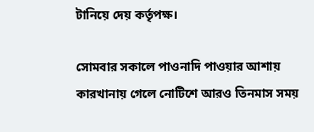টানিয়ে দেয় কর্তৃপক্ষ।

সোমবার সকালে পাওনাদি পাওয়ার আশায় কারখানায় গেলে নোটিশে আরও তিনমাস সময়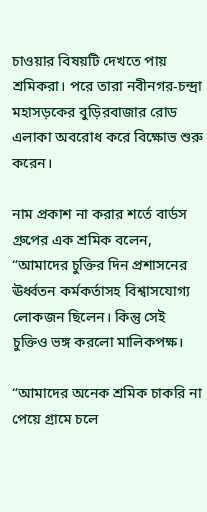চাওয়ার বিষয়টি দেখতে পায় শ্রমিকরা। পরে তারা নবীনগর-চন্দ্রা মহাসড়কের বুড়িরবাজার রোড এলাকা অবরোধ করে বিক্ষোভ শুরু করেন।

নাম প্রকাশ না করার শর্তে বার্ডস গ্রুপের এক শ্রমিক বলেন, “আমাদের চুক্তির দিন প্রশাসনের ঊর্ধ্বতন কর্মকর্তাসহ বিশ্বাসযোগ্য লোকজন ছিলেন। কিন্তু সেই চুক্তিও ভঙ্গ করলো মালিকপক্ষ।

“আমাদের অনেক শ্রমিক চাকরি না পেয়ে গ্রামে চলে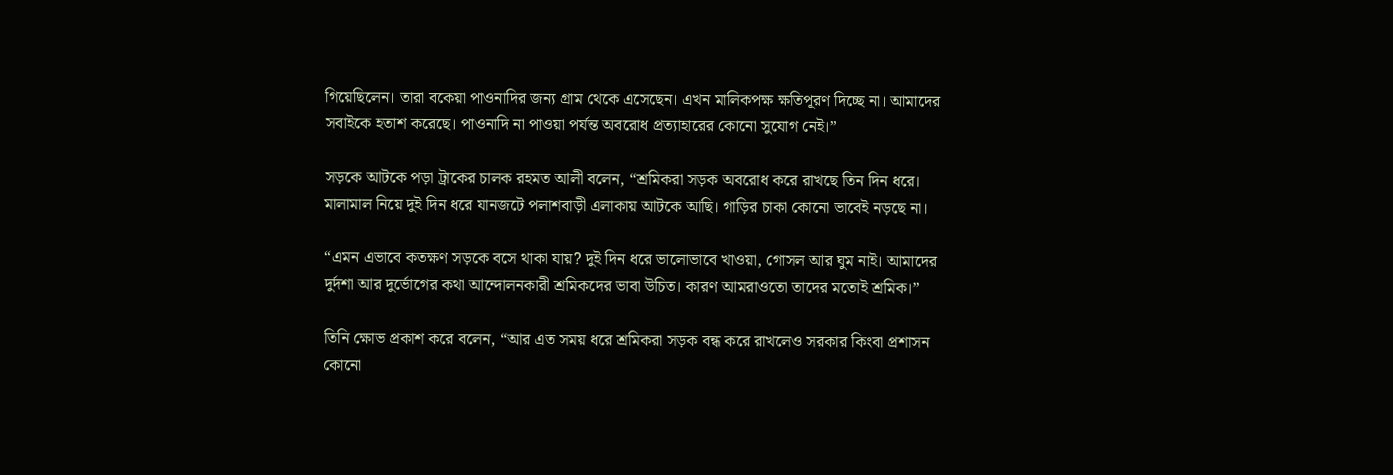গিয়েছিলেন। তারা বকেয়া পাওনাদির জন্য গ্রাম থেকে এসেছেন। এখন মালিকপক্ষ ক্ষতিপূরণ দিচ্ছে না। আমাদের সবাইকে হতাশ করেছে। পাওনাদি না পাওয়া পর্যন্ত অবরোধ প্রত্যাহারের কোনো সুযোগ নেই।”

সড়কে আটকে পড়া ট্রাকের চালক রহমত আলী বলেন, “শ্রমিকরা সড়ক অবরোধ করে রাখছে তিন দিন ধরে। মালামাল নিয়ে দুই দিন ধরে যানজটে পলাশবাড়ী এলাকায় আটকে আছি। গাড়ির চাকা কোনো ভাবেই নড়ছে না।

“এমন এভাবে কতক্ষণ সড়কে বসে থাকা যায়? দুই দিন ধরে ভালোভাবে খাওয়া, গোসল আর ঘুম নাই। আমাদের দুর্দশা আর দুর্ভোগের কথা আন্দোলনকারী শ্রমিকদের ভাবা উচিত। কারণ আমরাওতো তাদের মতোই শ্রমিক।”

তিনি ক্ষোভ প্রকাশ করে বলেন, “আর এত সময় ধরে শ্রমিকরা সড়ক বন্ধ করে রাখলেও সরকার কিংবা প্রশাসন কোনো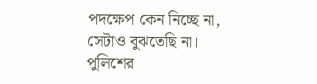পদক্ষেপ কেন নিচ্ছে না, সেটাও বুঝতেছি না। পুলিশের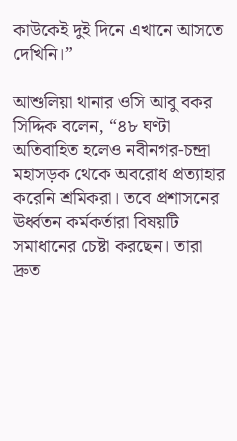কাউকেই দুই দিনে এখানে আসতে দেখিনি।”

আশুলিয়া থানার ওসি আবু বকর সিদ্দিক বলেন, “৪৮ ঘণ্টা অতিবাহিত হলেও নবীনগর-চন্দ্রা মহাসড়ক থেকে অবরোধ প্রত্যাহার করেনি শ্রমিকরা। তবে প্রশাসনের ঊর্ধ্বতন কর্মকর্তারা বিষয়টি সমাধানের চেষ্টা করছেন। তারা দ্রুত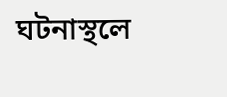ঘটনাস্থলে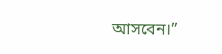আসবেন।”